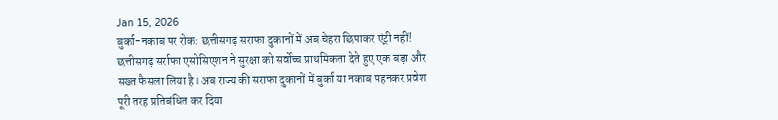Jan 15, 2026
बुर्का-नकाब पर रोक: छत्तीसगढ़ सराफा दुकानों में अब चेहरा छिपाकर एंट्री नहीं!
छत्तीसगढ़ सर्राफा एसोसिएशन ने सुरक्षा को सर्वोच्च प्राथमिकता देते हुए एक बड़ा और सख्त फैसला लिया है। अब राज्य की सराफा दुकानों में बुर्का या नकाब पहनकर प्रवेश पूरी तरह प्रतिबंधित कर दिया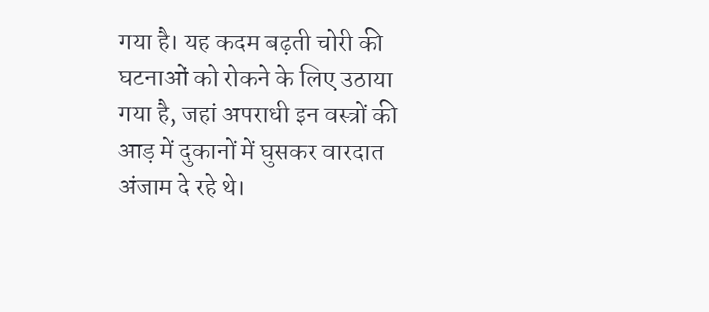गया है। यह कदम बढ़ती चोरी की घटनाओं को रोकने के लिए उठाया गया है, जहां अपराधी इन वस्त्रों की आड़ में दुकानों में घुसकर वारदात अंजाम दे रहे थे।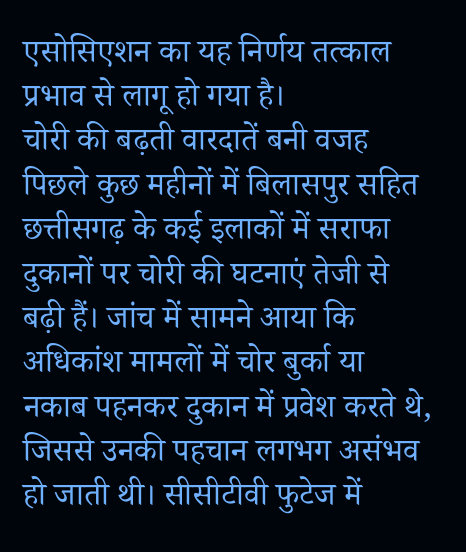एसोसिएशन का यह निर्णय तत्काल प्रभाव से लागू हो गया है।
चोरी की बढ़ती वारदातें बनी वजह
पिछले कुछ महीनों में बिलासपुर सहित छत्तीसगढ़ के कई इलाकों में सराफा दुकानों पर चोरी की घटनाएं तेजी से बढ़ी हैं। जांच में सामने आया कि अधिकांश मामलों में चोर बुर्का या नकाब पहनकर दुकान में प्रवेश करते थे, जिससे उनकी पहचान लगभग असंभव हो जाती थी। सीसीटीवी फुटेज में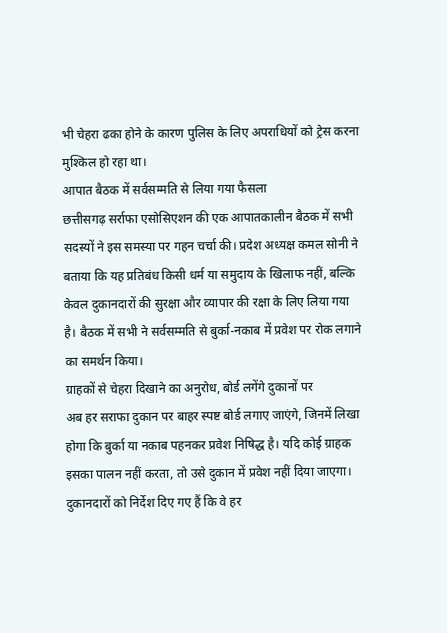भी चेहरा ढका होने के कारण पुलिस के लिए अपराधियों को ट्रेस करना मुश्किल हो रहा था।
आपात बैठक में सर्वसम्मति से लिया गया फैसला
छत्तीसगढ़ सर्राफा एसोसिएशन की एक आपातकालीन बैठक में सभी सदस्यों ने इस समस्या पर गहन चर्चा की। प्रदेश अध्यक्ष कमल सोनी ने बताया कि यह प्रतिबंध किसी धर्म या समुदाय के खिलाफ नहीं, बल्कि केवल दुकानदारों की सुरक्षा और व्यापार की रक्षा के लिए लिया गया है। बैठक में सभी ने सर्वसम्मति से बुर्का-नकाब में प्रवेश पर रोक लगाने का समर्थन किया।
ग्राहकों से चेहरा दिखाने का अनुरोध, बोर्ड लगेंगे दुकानों पर
अब हर सराफा दुकान पर बाहर स्पष्ट बोर्ड लगाए जाएंगे, जिनमें लिखा होगा कि बुर्का या नकाब पहनकर प्रवेश निषिद्ध है। यदि कोई ग्राहक इसका पालन नहीं करता, तो उसे दुकान में प्रवेश नहीं दिया जाएगा। दुकानदारों को निर्देश दिए गए हैं कि वे हर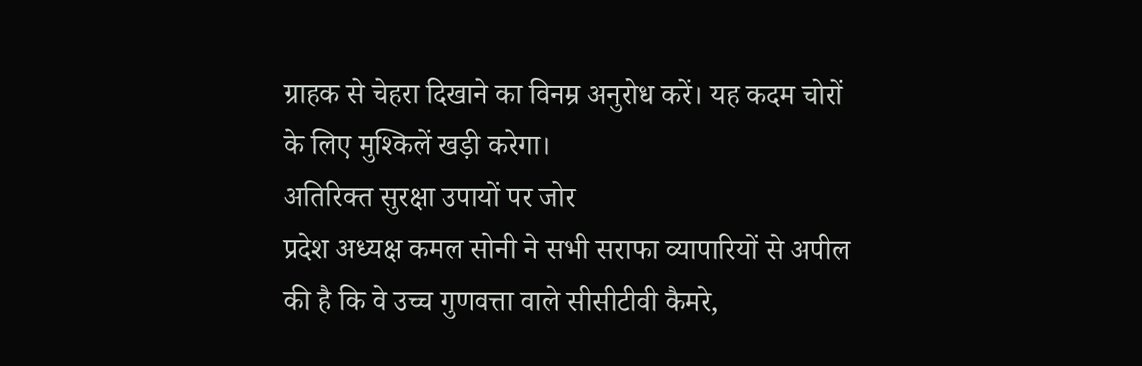ग्राहक से चेहरा दिखाने का विनम्र अनुरोध करें। यह कदम चोरों के लिए मुश्किलें खड़ी करेगा।
अतिरिक्त सुरक्षा उपायों पर जोर
प्रदेश अध्यक्ष कमल सोनी ने सभी सराफा व्यापारियों से अपील की है कि वे उच्च गुणवत्ता वाले सीसीटीवी कैमरे,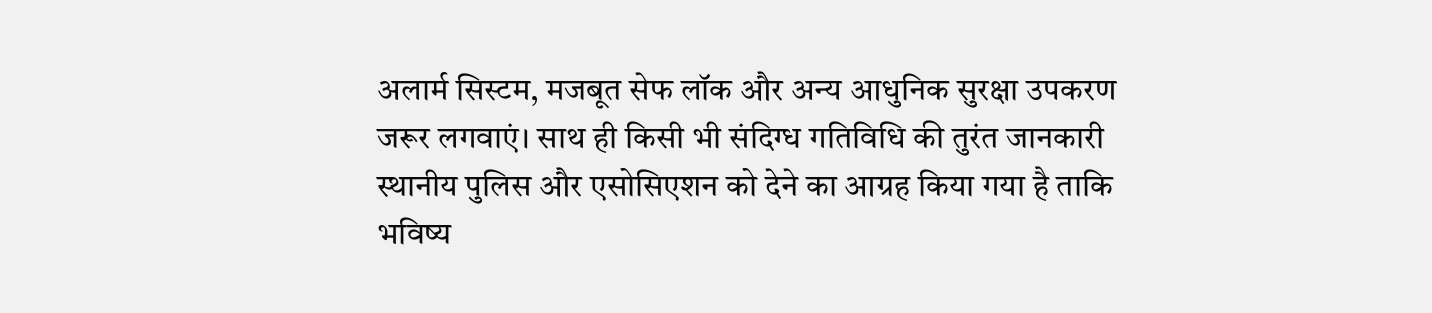अलार्म सिस्टम, मजबूत सेफ लॉक और अन्य आधुनिक सुरक्षा उपकरण जरूर लगवाएं। साथ ही किसी भी संदिग्ध गतिविधि की तुरंत जानकारी स्थानीय पुलिस और एसोसिएशन को देने का आग्रह किया गया है ताकि भविष्य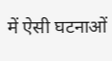में ऐसी घटनाओं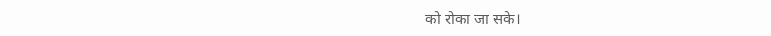को रोका जा सके।